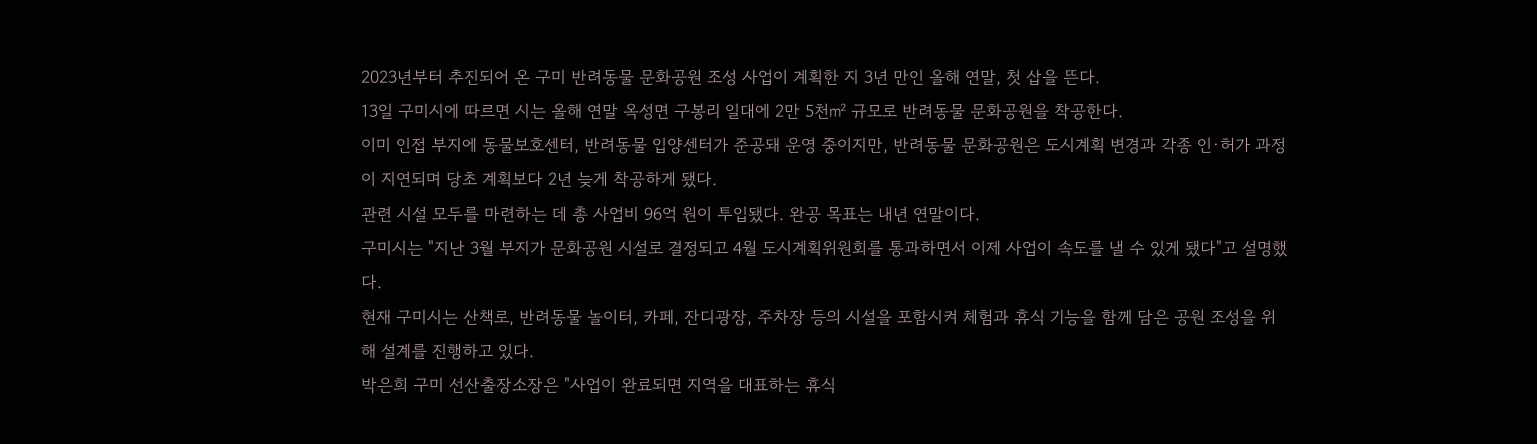2023년부터 추진되어 온 구미 반려동물 문화공원 조성 사업이 계획한 지 3년 만인 올해 연말, 첫 삽을 뜬다.
13일 구미시에 따르면 시는 올해 연말 옥성면 구봉리 일대에 2만 5천㎡ 규모로 반려동물 문화공원을 착공한다.
이미 인접 부지에 동물보호센터, 반려동물 입양센터가 준공돼 운영 중이지만, 반려동물 문화공원은 도시계획 변경과 각종 인·허가 과정이 지연되며 당초 계획보다 2년 늦게 착공하게 됐다.
관련 시설 모두를 마련하는 데 총 사업비 96억 원이 투입됐다. 완공 목표는 내년 연말이다.
구미시는 "지난 3월 부지가 문화공원 시설로 결정되고 4월 도시계획위원회를 통과하면서 이제 사업이 속도를 낼 수 있게 됐다"고 설명했다.
현재 구미시는 산책로, 반려동물 놀이터, 카페, 잔디광장, 주차장 등의 시설을 포함시켜 체험과 휴식 기능을 함께 담은 공원 조성을 위해 설계를 진행하고 있다.
박은희 구미 선산출장소장은 "사업이 완료되면 지역을 대표하는 휴식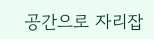공간으로 자리잡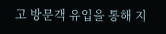고 방문객 유입을 통해 지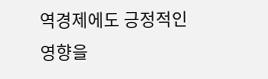역경제에도 긍정적인 영향을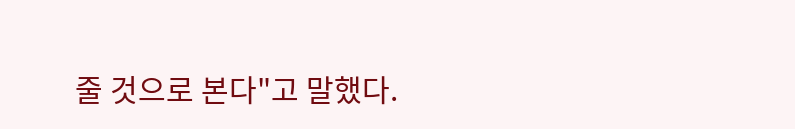줄 것으로 본다"고 말했다.